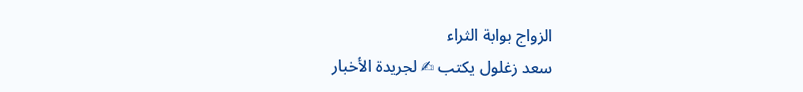الزواج بوابة الثراء
سعد زغلول يكتب ✍ لجريدة الأخبار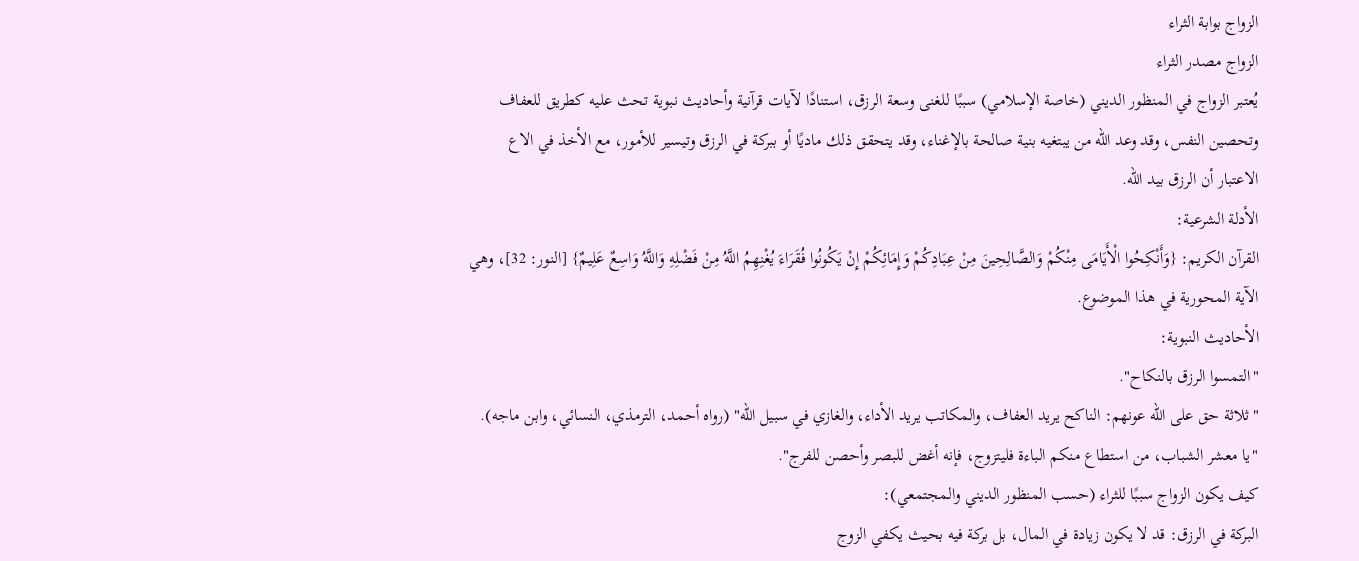الزواج بوابة الثراء
الزواج مصدر الثراء
يُعتبر الزواج في المنظور الديني (خاصة الإسلامي) سببًا للغنى وسعة الرزق، استنادًا لآيات قرآنية وأحاديث نبوية تحث عليه كطريق للعفاف وتحصين النفس، وقد وعد الله من يبتغيه بنية صالحة بالإغناء، وقد يتحقق ذلك ماديًا أو ببركة في الرزق وتيسير للأمور، مع الأخذ في الاع الاعتبار أن الرزق بيد الله.
الأدلة الشرعية:
القرآن الكريم: {وَأَنْكِحُوا الْأَيَامَى مِنْكُمْ وَالصَّالِحِينَ مِنْ عِبَادِكُمْ وَإِمَائِكُمْ إِنْ يَكُونُوا فُقَرَاءَ يُغْنِهِمُ اللَّهُ مِنْ فَضْلِهِ وَاللَّهُ وَاسِعٌ عَلِيمٌ} [النور: 32]، وهي الآية المحورية في هذا الموضوع.
الأحاديث النبوية:
"التمسوا الرزق بالنكاح".
"ثلاثة حق على الله عونهم: الناكح يريد العفاف، والمكاتب يريد الأداء، والغازي في سبيل الله" (رواه أحمد، الترمذي، النسائي، وابن ماجه).
"يا معشر الشباب، من استطاع منكم الباءة فليتزوج، فإنه أغض للبصر وأحصن للفرج".
كيف يكون الزواج سببًا للثراء (حسب المنظور الديني والمجتمعي):
البركة في الرزق: قد لا يكون زيادة في المال، بل بركة فيه بحيث يكفي الزوج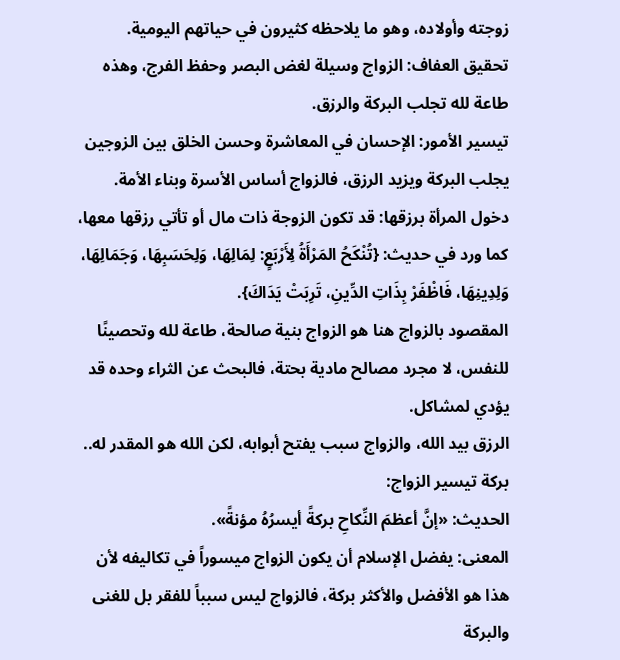زوجته وأولاده، وهو ما يلاحظه كثيرون في حياتهم اليومية.
تحقيق العفاف: الزواج وسيلة لغض البصر وحفظ الفرج، وهذه طاعة لله تجلب البركة والرزق.
تيسير الأمور: الإحسان في المعاشرة وحسن الخلق بين الزوجين يجلب البركة ويزيد الرزق، فالزواج أساس الأسرة وبناء الأمة.
دخول المرأة برزقها: قد تكون الزوجة ذات مال أو تأتي رزقها معها، كما ورد في حديث: {تُنْكَحُ المَرْأَةُ لِأَرْبَعٍ: لِمَالِهَا، وَلِحَسَبِهَا، وَجَمَالِهَا، وَلِدِينِهَا، فَاظْفَرْ بِذَاتِ الدِّينِ، تَرِبَتْ يَدَاكَ}.
المقصود بالزواج هنا هو الزواج بنية صالحة، طاعة لله وتحصينًا للنفس، لا مجرد مصالح مادية بحتة، فالبحث عن الثراء وحده قد يؤدي لمشاكل.
الرزق بيد الله، والزواج سبب يفتح أبوابه، لكن الله هو المقدر له..
بركة تيسير الزواج:
الحديث: «إنَّ أعظمَ النِّكاحِ بركةً أيسرُهُ مؤنةً».
المعنى: يفضل الإسلام أن يكون الزواج ميسوراً في تكاليفه لأن هذا هو الأفضل والأكثر بركة، فالزواج ليس سبباً للفقر بل للغنى والبركة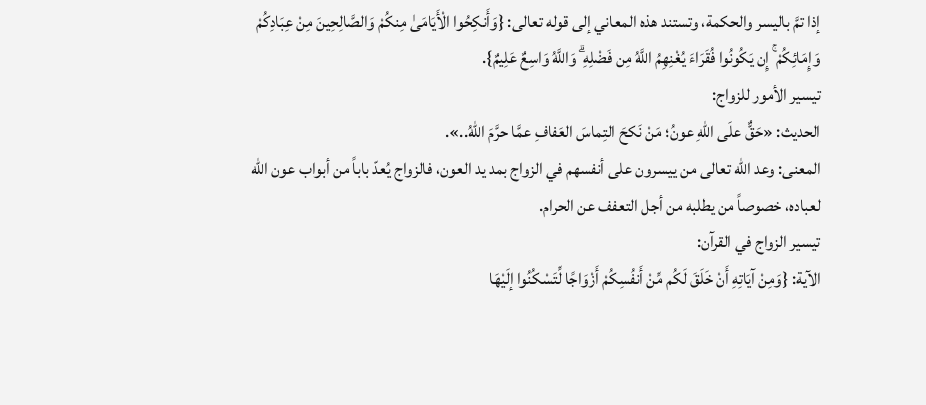إذا تمَّ باليسر والحكمة، وتستند هذه المعاني إلى قوله تعالى: {وَأَنكِحُوا الْأَيَامَىٰ مِنكُمْ وَالصَّالِحِينَ مِنْ عِبَادِكُمْ وَإِمَائِكُمْ ۚ إِن يَكُونُوا فُقَرَاءَ يُغْنِهِمُ اللَّهُ مِن فَضْلِهِ ۗ وَاللَّهُ وَاسِعٌ عَلِيمٌ}.
تيسير الأمور للزواج:
الحديث: «حَقٌّ علَى اللهِ عونُ؛ مَنْ نَكحَ التِماسَ العَفافِ عمَّا حرَّمَ اللهُ..».
المعنى: وعد الله تعالى من ييسرون على أنفسهم في الزواج بمد يد العون، فالزواج يُعدّ باباً من أبواب عون الله لعباده، خصوصاً من يطلبه من أجل التعفف عن الحرام.
تيسير الزواج في القرآن:
الآية: {وَمِنْ آيَاتِهِ أَنْ خَلَقَ لَكُم مِّنْ أَنفُسِكُمْ أَزْوَاجًا لِّتَسْكُنُوا إلَيْهَا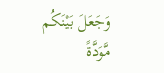وَجَعَلَ بَيْنَكُم مَّوَدَّةً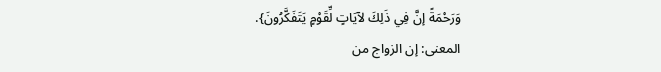وَرَحْمَةً إنَّ فِي ذَلِكَ لآيَاتٍ لِّقَوْمٍ يَتَفَكَّرُونَ}.
المعنى: إن الزواج من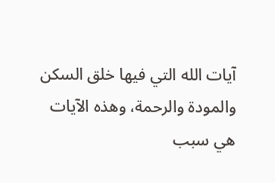آيات الله التي فيها خلق السكن والمودة والرحمة، وهذه الآيات هي سبب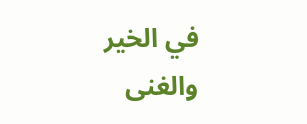في الخير والغنى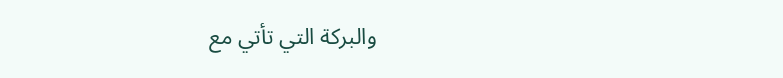والبركة التي تأتي مع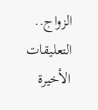الزواج..
التعليقات الأخيرة